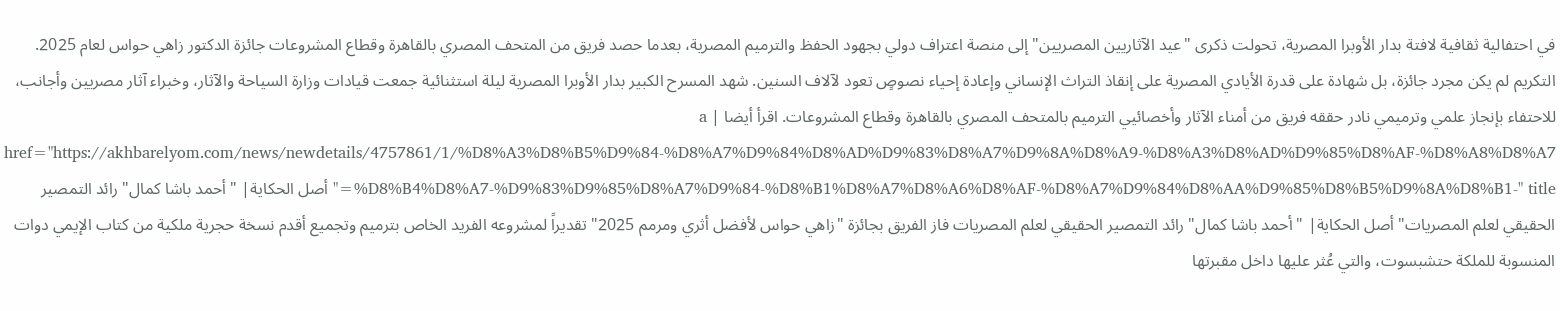في احتفالية ثقافية لافتة بدار الأوبرا المصرية، تحولت ذكرى "عيد الآثاريين المصريين" إلى منصة اعتراف دولي بجهود الحفظ والترميم المصرية، بعدما حصد فريق من المتحف المصري بالقاهرة وقطاع المشروعات جائزة الدكتور زاهي حواس لعام 2025. التكريم لم يكن مجرد جائزة، بل شهادة على قدرة الأيادي المصرية على إنقاذ التراث الإنساني وإعادة إحياء نصوصٍ تعود لآلاف السنين. شهد المسرح الكبير بدار الأوبرا المصرية ليلة استثنائية جمعت قيادات وزارة السياحة والآثار، وخبراء آثار مصريين وأجانب، للاحتفاء بإنجاز علمي وترميمي نادر حققه فريق من أمناء الآثار وأخصائيي الترميم بالمتحف المصري بالقاهرة وقطاع المشروعات. اقرأ أيضا | a href="https://akhbarelyom.com/news/newdetails/4757861/1/%D8%A3%D8%B5%D9%84-%D8%A7%D9%84%D8%AD%D9%83%D8%A7%D9%8A%D8%A9-%D8%A3%D8%AD%D9%85%D8%AF-%D8%A8%D8%A7%D8%B4%D8%A7-%D9%83%D9%85%D8%A7%D9%84-%D8%B1%D8%A7%D8%A6%D8%AF-%D8%A7%D9%84%D8%AA%D9%85%D8%B5%D9%8A%D8%B1-" title=" أصل الحكاية| "أحمد باشا كمال" رائد التمصير الحقيقي لعلم المصريات" أصل الحكاية| "أحمد باشا كمال" رائد التمصير الحقيقي لعلم المصريات فاز الفريق بجائزة "زاهي حواس لأفضل أثري ومرمم 2025" تقديراً لمشروعه الفريد الخاص بترميم وتجميع أقدم نسخة حجرية ملكية من كتاب الإيمي دوات المنسوبة للملكة حتشبسوت، والتي عُثر عليها داخل مقبرتها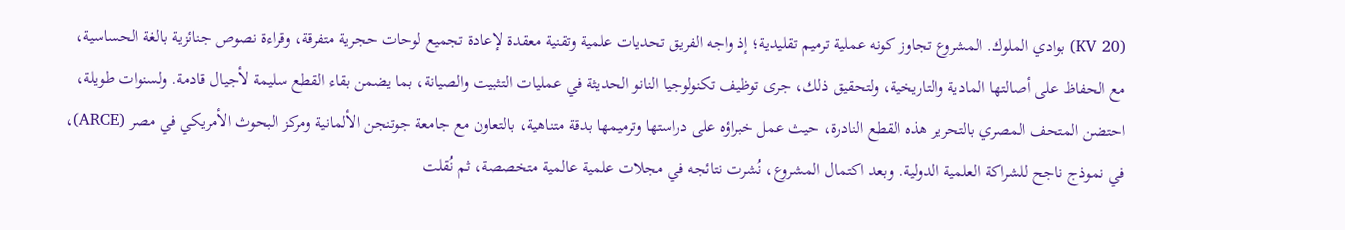(KV 20) بوادي الملوك. المشروع تجاوز كونه عملية ترميم تقليدية؛ إذ واجه الفريق تحديات علمية وتقنية معقدة لإعادة تجميع لوحات حجرية متفرقة، وقراءة نصوص جنائزية بالغة الحساسية، مع الحفاظ على أصالتها المادية والتاريخية، ولتحقيق ذلك، جرى توظيف تكنولوجيا النانو الحديثة في عمليات التثبيت والصيانة، بما يضمن بقاء القطع سليمة لأجيال قادمة. ولسنوات طويلة، احتضن المتحف المصري بالتحرير هذه القطع النادرة، حيث عمل خبراؤه على دراستها وترميمها بدقة متناهية، بالتعاون مع جامعة جوتنجن الألمانية ومركز البحوث الأمريكي في مصر (ARCE)، في نموذج ناجح للشراكة العلمية الدولية. وبعد اكتمال المشروع، نُشرت نتائجه في مجلات علمية عالمية متخصصة، ثم نُقلت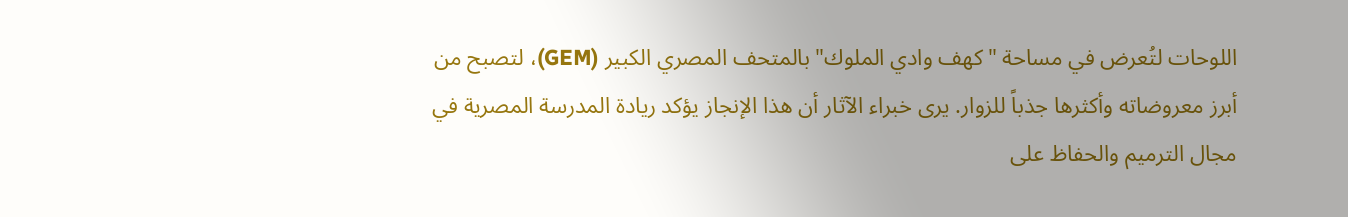اللوحات لتُعرض في مساحة "كهف وادي الملوك" بالمتحف المصري الكبير (GEM)، لتصبح من أبرز معروضاته وأكثرها جذباً للزوار. يرى خبراء الآثار أن هذا الإنجاز يؤكد ريادة المدرسة المصرية في مجال الترميم والحفاظ على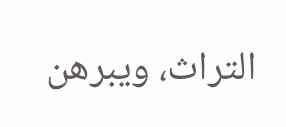التراث، ويبرهن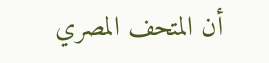أن المتحف المصري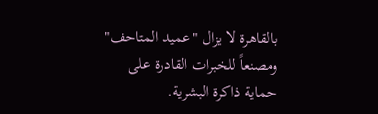بالقاهرة لا يزال "عميد المتاحف" ومصنعاً للخبرات القادرة على حماية ذاكرة البشرية.